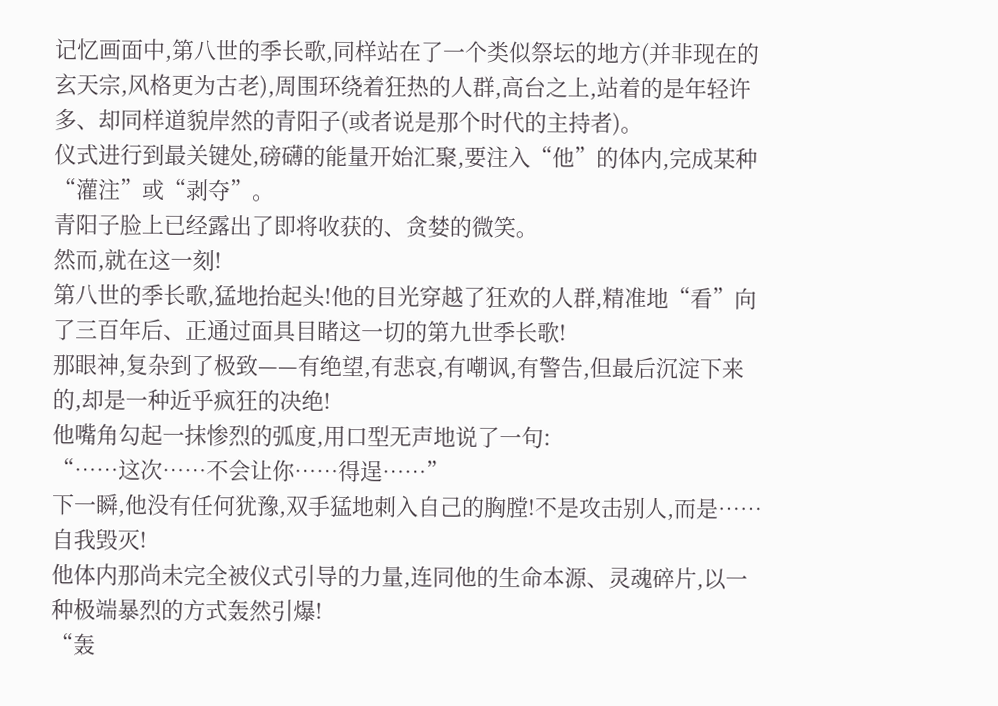记忆画面中,第八世的季长歌,同样站在了一个类似祭坛的地方(并非现在的玄天宗,风格更为古老),周围环绕着狂热的人群,高台之上,站着的是年轻许多、却同样道貌岸然的青阳子(或者说是那个时代的主持者)。
仪式进行到最关键处,磅礴的能量开始汇聚,要注入“他”的体内,完成某种“灌注”或“剥夺”。
青阳子脸上已经露出了即将收获的、贪婪的微笑。
然而,就在这一刻!
第八世的季长歌,猛地抬起头!他的目光穿越了狂欢的人群,精准地“看”向了三百年后、正通过面具目睹这一切的第九世季长歌!
那眼神,复杂到了极致——有绝望,有悲哀,有嘲讽,有警告,但最后沉淀下来的,却是一种近乎疯狂的决绝!
他嘴角勾起一抹惨烈的弧度,用口型无声地说了一句:
“……这次……不会让你……得逞……”
下一瞬,他没有任何犹豫,双手猛地刺入自己的胸膛!不是攻击别人,而是……自我毁灭!
他体内那尚未完全被仪式引导的力量,连同他的生命本源、灵魂碎片,以一种极端暴烈的方式轰然引爆!
“轰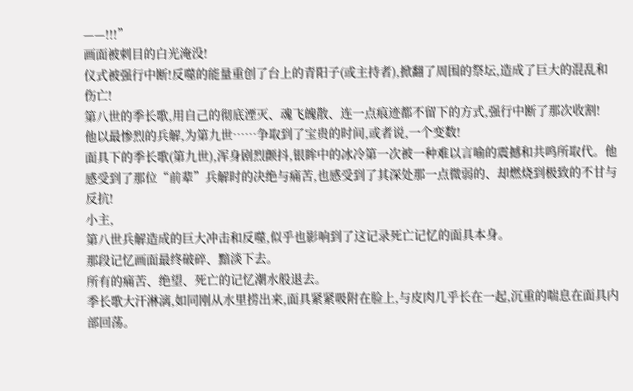——!!!”
画面被刺目的白光淹没!
仪式被强行中断!反噬的能量重创了台上的青阳子(或主持者),掀翻了周围的祭坛,造成了巨大的混乱和伤亡!
第八世的季长歌,用自己的彻底湮灭、魂飞魄散、连一点痕迹都不留下的方式,强行中断了那次收割!
他以最惨烈的兵解,为第九世……争取到了宝贵的时间,或者说,一个变数!
面具下的季长歌(第九世),浑身剧烈颤抖,银眸中的冰冷第一次被一种难以言喻的震撼和共鸣所取代。他感受到了那位“前辈”兵解时的决绝与痛苦,也感受到了其深处那一点微弱的、却燃烧到极致的不甘与反抗!
小主,
第八世兵解造成的巨大冲击和反噬,似乎也影响到了这记录死亡记忆的面具本身。
那段记忆画面最终破碎、黯淡下去。
所有的痛苦、绝望、死亡的记忆潮水般退去。
季长歌大汗淋漓,如同刚从水里捞出来,面具紧紧吸附在脸上,与皮肉几乎长在一起,沉重的喘息在面具内部回荡。